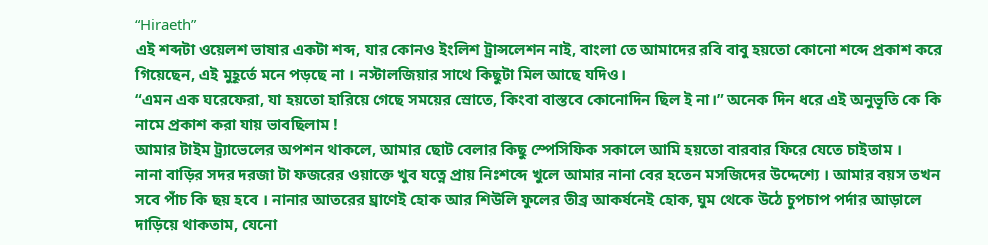“Hiraeth”
এই শব্দটা ওয়েলশ ভাষার একটা শব্দ, যার কোনও ইংলিশ ট্রান্সলেশন নাই, বাংলা তে আমাদের রবি বাবু হয়তো কোনো শব্দে প্রকাশ করে গিয়েছেন, এই মুহূর্তে মনে পড়ছে না । নস্টালজিয়ার সাথে কিছুটা মিল আছে যদিও।
“এমন এক ঘরেফেরা, যা হয়তো হারিয়ে গেছে সময়ের স্রোতে, কিংবা বাস্তবে কোনোদিন ছিল ই না।” অনেক দিন ধরে এই অনুভূতি কে কি নামে প্রকাশ করা যায় ভাবছিলাম !
আমার টাইম ট্র্যাভেলের অপশন থাকলে, আমার ছোট বেলার কিছু স্পেসিফিক সকালে আমি হয়তো বারবার ফিরে যেতে চাইতাম ।
নানা বাড়ির সদর দরজা টা ফজরের ওয়াক্তে খুব যত্নে প্রায় নিঃশব্দে খুলে আমার নানা বের হতেন মসজিদের উদ্দেশ্যে । আমার বয়স তখন সবে পাঁচ কি ছয় হবে । নানার আতরের ঘ্রাণেই হোক আর শিউলি ফুলের তীব্র আকর্ষনেই হোক, ঘুম থেকে উঠে চুপচাপ পর্দার আড়ালে দাড়িয়ে থাকতাম, যেনো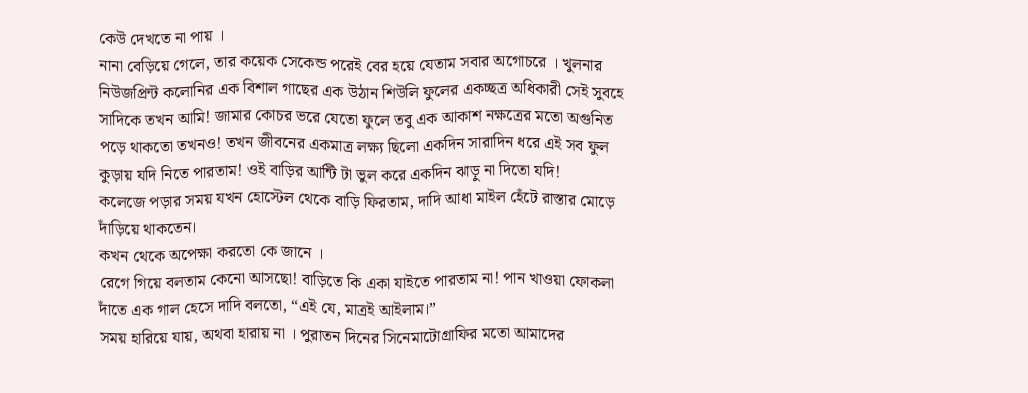কেউ দেখতে না পায় ।
নানা বেড়িয়ে গেলে, তার কয়েক সেকেন্ড পরেই বের হয়ে যেতাম সবার অগোচরে । খুলনার নিউজপ্রিন্ট কলোনির এক বিশাল গাছের এক উঠান শিউলি ফুলের একচ্ছত্র অধিকারী সেই সুবহে সাদিকে তখন আমি! জামার কোচর ভরে যেতো ফুলে তবু এক আকাশ নক্ষত্রের মতো অগুনিত পড়ে থাকতো তখনও! তখন জীবনের একমাত্র লক্ষ্য ছিলো একদিন সারাদিন ধরে এই সব ফুল কুড়ায় যদি নিতে পারতাম! ওই বাড়ির আন্টি টা ভুল করে একদিন ঝাড়ু না দিতো যদি!
কলেজে পড়ার সময় যখন হোস্টেল থেকে বাড়ি ফিরতাম, দাদি আধা মাইল হেঁটে রাস্তার মোড়ে দাঁড়িয়ে থাকতেন।
কখন থেকে অপেক্ষা করতো কে জানে ।
রেগে গিয়ে বলতাম কেনো আসছো! বাড়িতে কি একা যাইতে পারতাম না! পান খাওয়া ফোকলা দাঁতে এক গাল হেসে দাদি বলতো, “এই যে, মাত্রই আইলাম।”
সময় হারিয়ে যায়, অথবা হারায় না । পুরাতন দিনের সিনেমাটোগ্রাফির মতো আমাদের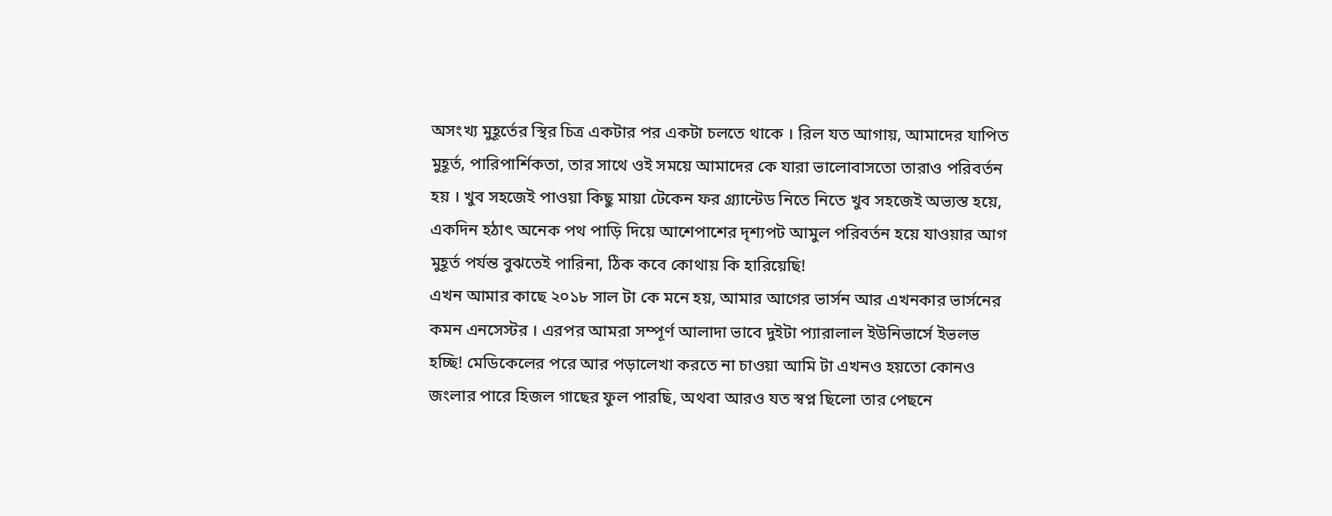অসংখ্য মুহূর্তের স্থির চিত্র একটার পর একটা চলতে থাকে । রিল যত আগায়, আমাদের যাপিত মুহূর্ত, পারিপার্শিকতা, তার সাথে ওই সময়ে আমাদের কে যারা ভালোবাসতো তারাও পরিবর্তন হয় । খুব সহজেই পাওয়া কিছু মায়া টেকেন ফর গ্র্যান্টেড নিতে নিতে খুব সহজেই অভ্যস্ত হয়ে, একদিন হঠাৎ অনেক পথ পাড়ি দিয়ে আশেপাশের দৃশ্যপট আমুল পরিবর্তন হয়ে যাওয়ার আগ মুহূর্ত পর্যন্ত বুঝতেই পারিনা, ঠিক কবে কোথায় কি হারিয়েছি!
এখন আমার কাছে ২০১৮ সাল টা কে মনে হয়, আমার আগের ভার্সন আর এখনকার ভার্সনের কমন এনসেস্টর । এরপর আমরা সম্পূর্ণ আলাদা ভাবে দুইটা প্যারালাল ইউনিভার্সে ইভলভ হচ্ছি! মেডিকেলের পরে আর পড়ালেখা করতে না চাওয়া আমি টা এখনও হয়তো কোনও জংলার পারে হিজল গাছের ফুল পারছি, অথবা আরও যত স্বপ্ন ছিলো তার পেছনে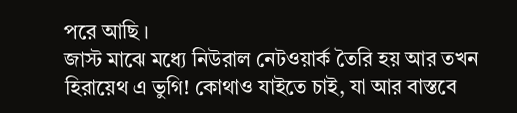পরে আছি ।
জাস্ট মাঝে মধ্যে নিউরাল নেটওয়ার্ক তৈরি হয় আর তখন হিরায়েথ এ ভুগি! কোথাও যাইতে চাই, যা আর বাস্তবে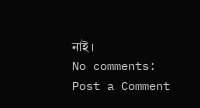নাই ।
No comments:
Post a Comment